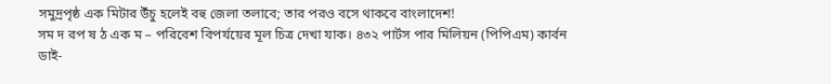সমুদ্রপৃষ্ঠ এক মিটার উঁচু হলেই বহু জেলা তলাবে; তার পরও বসে থাকবে বাংলাদেশ!
সম দ রপ ষ ঠ এক ম – পরিবেশ বিপর্যয়ের মূল চিত্র দেখা যাক। ৪৩২ পার্টস পার মিলিয়ন (পিপিএম) কার্বন ডাই-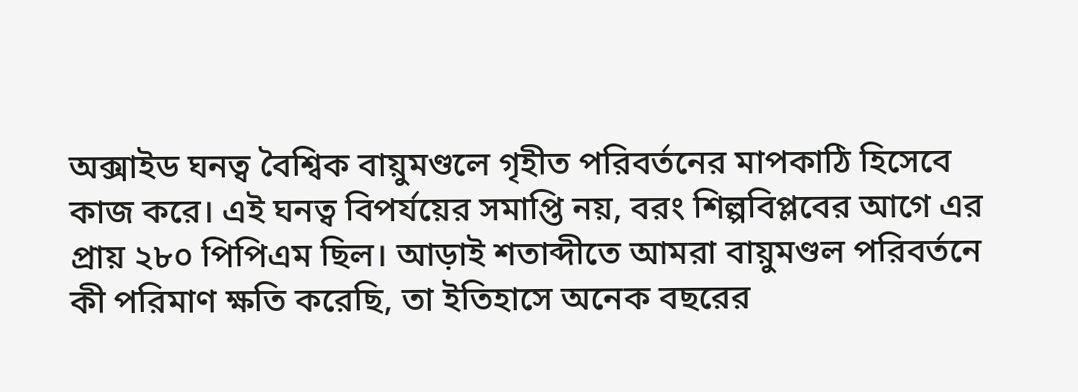অক্সাইড ঘনত্ব বৈশ্বিক বায়ুমণ্ডলে গৃহীত পরিবর্তনের মাপকাঠি হিসেবে কাজ করে। এই ঘনত্ব বিপর্যয়ের সমাপ্তি নয়, বরং শিল্পবিপ্লবের আগে এর প্রায় ২৮০ পিপিএম ছিল। আড়াই শতাব্দীতে আমরা বায়ুমণ্ডল পরিবর্তনে কী পরিমাণ ক্ষতি করেছি, তা ইতিহাসে অনেক বছরের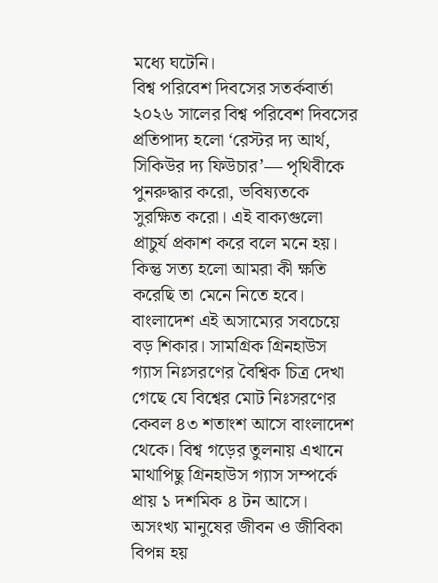মধ্যে ঘটেনি।
বিশ্ব পরিবেশ দিবসের সতর্কবার্তা
২০২৬ সালের বিশ্ব পরিবেশ দিবসের প্রতিপাদ্য হলো ‘রেস্টর দ্য আর্থ, সিকিউর দ্য ফিউচার’— পৃথিবীকে পুনরুদ্ধার করো, ভবিষ্যতকে সুরক্ষিত করো। এই বাক্যগুলো প্রাচুর্য প্রকাশ করে বলে মনে হয়। কিন্তু সত্য হলো আমরা কী ক্ষতি করেছি তা মেনে নিতে হবে।
বাংলাদেশ এই অসাম্যের সবচেয়ে বড় শিকার। সামগ্রিক গ্রিনহাউস গ্যাস নিঃসরণের বৈশ্বিক চিত্র দেখা গেছে যে বিশ্বের মোট নিঃসরণের কেবল ৪৩ শতাংশ আসে বাংলাদেশ থেকে। বিশ্ব গড়ের তুলনায় এখানে মাথাপিছু গ্রিনহাউস গ্যাস সম্পর্কে প্রায় ১ দশমিক ৪ টন আসে।
অসংখ্য মানুষের জীবন ও জীবিকা বিপন্ন হয়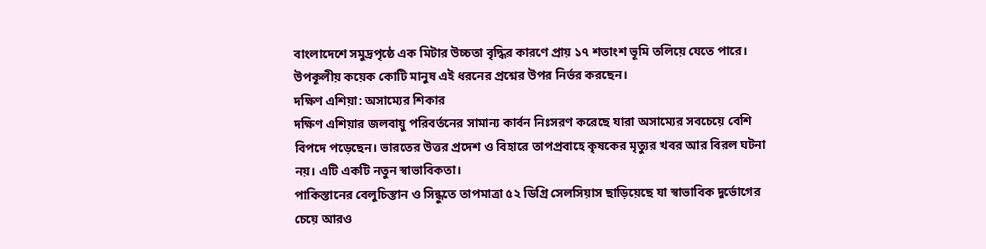বাংলাদেশে সমুদ্রপৃষ্ঠে এক মিটার উচ্চতা বৃদ্ধির কারণে প্রায় ১৭ শতাংশ ভূমি তলিয়ে যেতে পারে। উপকূলীয় কয়েক কোটি মানুষ এই ধরনের প্রশ্নের উপর নির্ভর করছেন।
দক্ষিণ এশিয়া: অসাম্যের শিকার
দক্ষিণ এশিয়ার জলবায়ু পরিবর্তনের সামান্য কার্বন নিঃসরণ করেছে যারা অসাম্যের সবচেয়ে বেশি বিপদে পড়েছেন। ভারতের উত্তর প্রদেশ ও বিহারে তাপপ্রবাহে কৃষকের মৃত্যুর খবর আর বিরল ঘটনা নয়। এটি একটি নতুন স্বাভাবিকতা।
পাকিস্তানের বেলুচিস্তান ও সিন্ধুতে তাপমাত্রা ৫২ ডিগ্রি সেলসিয়াস ছাড়িয়েছে যা স্বাভাবিক দুর্ভোগের চেয়ে আরও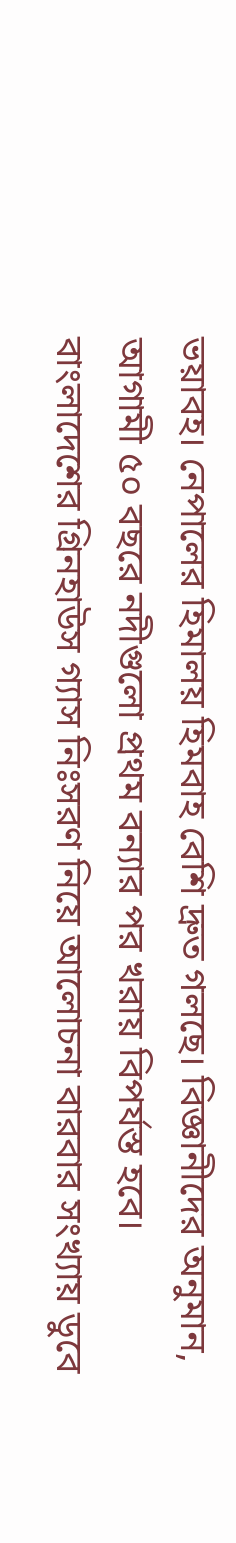ভয়াবহ। নেপালের হিমালয় হিমবাহ বেশি দ্রুত গলছে। বিজ্ঞানীদের অনুমান, আগামী ৫০ বছরে নদীগুলো প্রথম বন্যার পর খরায় বিপর্যস্ত হবে।
বাংলাদেশের গ্রিনহাউস গ্যাস নিঃসরণ নিয়ে আলোচনা বারবার সংখ্যায় ডুবে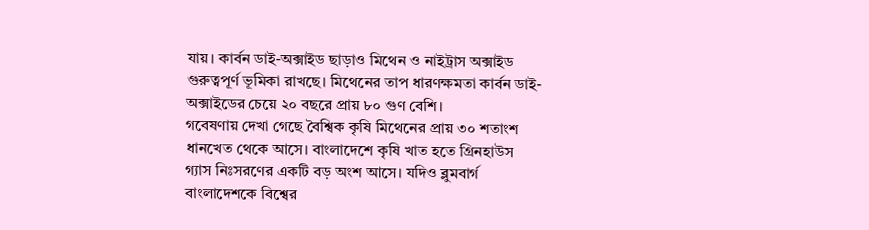যায়। কার্বন ডাই-অক্সাইড ছাড়াও মিথেন ও নাইট্রাস অক্সাইড গুরুত্বপূর্ণ ভূমিকা রাখছে। মিথেনের তাপ ধারণক্ষমতা কার্বন ডাই-অক্সাইডের চেয়ে ২০ বছরে প্রায় ৮০ গুণ বেশি।
গবেষণায় দেখা গেছে বৈশ্বিক কৃষি মিথেনের প্রায় ৩০ শতাংশ ধানখেত থেকে আসে। বাংলাদেশে কৃষি খাত হতে গ্রিনহাউস গ্যাস নিঃসরণের একটি বড় অংশ আসে। যদিও ব্লুমবার্গ বাংলাদেশকে বিশ্বের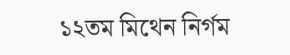১২তম মিথেন নির্গম